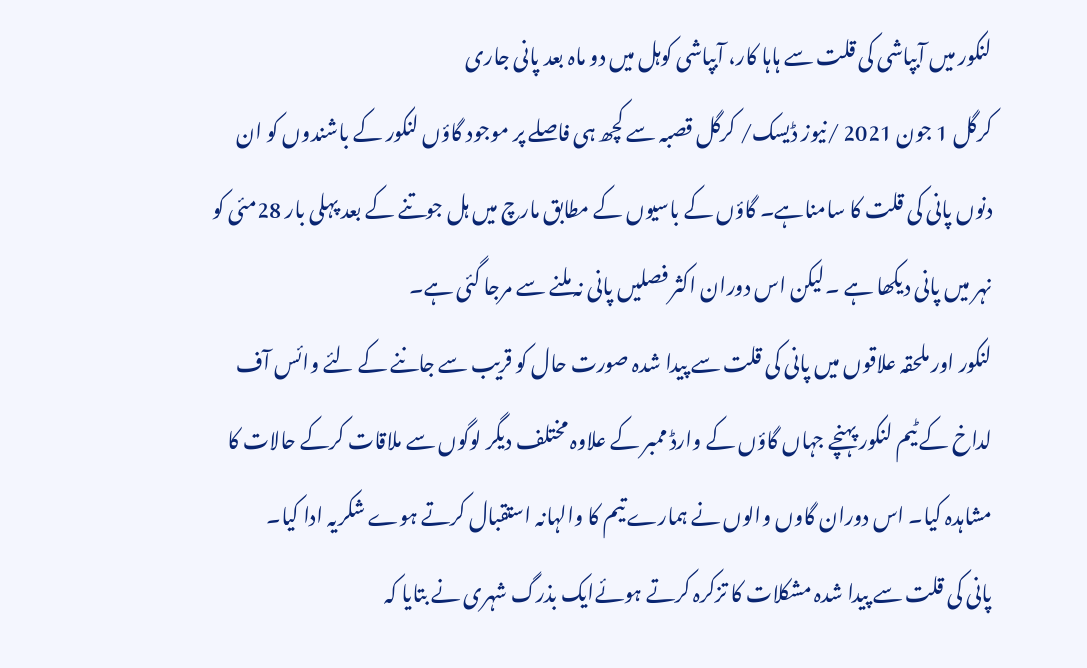لنکور میں آبپاشی کی قلت سے ہاہا کار، آبپاشی کوہل میں دو ماہ بعد پانی جاری
کرگل 1 جون 2021 /نیوز ڈیسک/ کرگل قصبہ سے کچھ ہی فاصلے پر موجود گاؤں لنکور کے باشندوں کو ان دنوں پانی کی قلت کا سامناہے۔ گاؤں کے باسیوں کے مطابق مارچ میں ہل جوتنے کے بعد پہلی بار 28مئی کو نہر میں پانی دیکھا ہے ۔لیکن اس دوران اکثر فصلیں پانی نہ ملنے سے مرجا گئی ہے۔
لنکور اور ملحقہ علاقوں میں پانی کی قلت سے پیدا شدہ صورت حال کو قریب سے جاننے کے لئے وائس آف لداخ کے ٹیم لنکور پہنچے جہاں گاؤں کے وارڈ ممبر کے علاوہ مختلف دیگر لوگوں سے ملاقات کرکے حالات کا مشاہدہ کیا۔ اس دوران گاوں والوں نے ہمارے تیم کا والہانہ استقبال کرتے ہوے شکریہ ادا کیا۔
پانی کی قلت سے پیدا شدہ مشکلات کا تزکرہ کرتے ہوئےایک بذرگ شہری نے بتایا کہ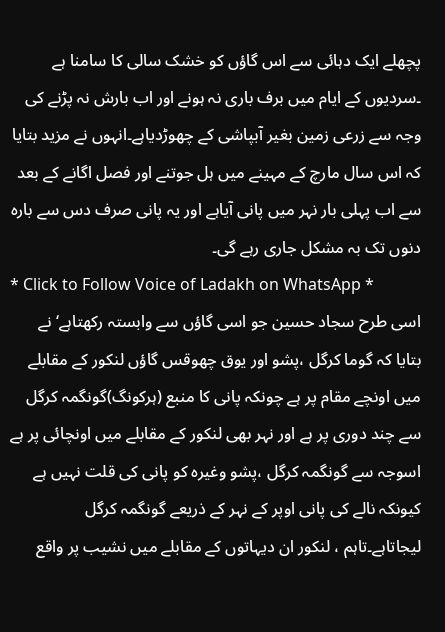پچھلے ایک دہائی سے اس گاؤں کو خشک سالی کا سامنا ہے ۔سردیوں کے ایام میں برف باری نہ ہونے اور اب بارش نہ پڑنے کی وجہ سے زرعی زمین بغیر آبپاشی کے چھوڑدیاہے۔انہوں نے مزید بتایا کہ اس سال مارچ کے مہینے میں ہل جوتنے اور فصل اگانے کے بعد سے اب پہلی بار نہر میں پانی آیاہے اور یہ پانی صرف دس سے بارہ دنوں تک بہ مشکل جاری رہے گی۔
* Click to Follow Voice of Ladakh on WhatsApp *
اسی طرح سجاد حسین جو اسی گاؤں سے وابستہ رکھتاہے‘ نے بتایا کہ گوما کرگل ،پشو اور یوق چھوقس گاؤں لنکور کے مقابلے میں اونچے مقام پر ہے چونکہ پانی کا منبع (ہرکونگ)گونگمہ کرگل سے چند دوری پر ہے اور نہر بھی لنکور کے مقابلے میں اونچائی پر ہے اسوجہ سے گونگمہ کرگل ،پشو وغیرہ کو پانی کی قلت نہیں ہے کیونکہ نالے کی پانی اوپر کے نہر کے ذریعے گونگمہ کرگل لیجاتاہے۔تاہم ، لنکور ان دیہاتوں کے مقابلے میں نشیب پر واقع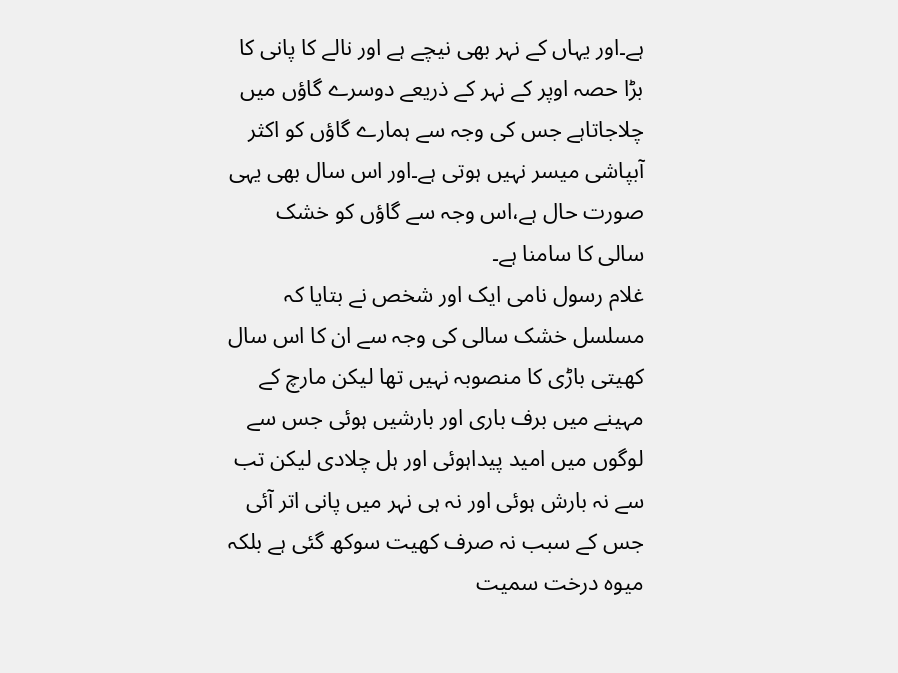ہے۔اور یہاں کے نہر بھی نیچے ہے اور نالے کا پانی کا بڑا حصہ اوپر کے نہر کے ذریعے دوسرے گاؤں میں چلاجاتاہے جس کی وجہ سے ہمارے گاؤں کو اکثر آبپاشی میسر نہیں ہوتی ہے۔اور اس سال بھی یہی صورت حال ہے،اس وجہ سے گاؤں کو خشک سالی کا سامنا ہے۔
غلام رسول نامی ایک اور شخص نے بتایا کہ مسلسل خشک سالی کی وجہ سے ان کا اس سال کھیتی باڑی کا منصوبہ نہیں تھا لیکن مارچ کے مہینے میں برف باری اور بارشیں ہوئی جس سے لوگوں میں امید پیداہوئی اور ہل چلادی لیکن تب سے نہ بارش ہوئی اور نہ ہی نہر میں پانی اتر آئی جس کے سبب نہ صرف کھیت سوکھ گئی ہے بلکہ میوہ درخت سمیت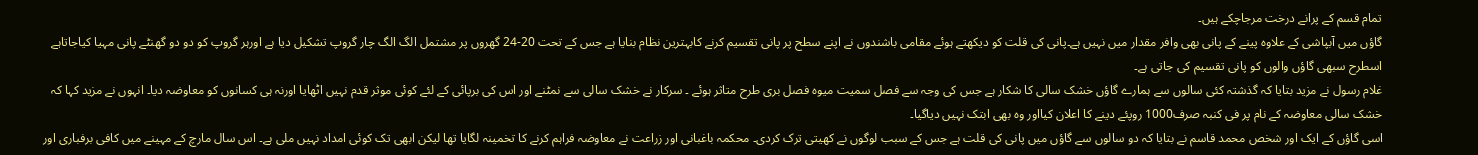تمام قسم کے پرانے درخت مرجاچکے ہیں۔
گاؤں میں آبپاشی کے علاوہ پینے کے پانی بھی وافر مقدار میں نہیں ہے۔پانی کی قلت کو دیکھتے ہوئے مقامی باشندوں نے اپنے سطح پر پانی تقسیم کرنے کابہترین نظام بنایا ہے جس کے تحت 20-24 گھروں پر مشتمل الگ الگ چار گروپ تشکیل دیا ہے اورہر گروپ کو دو دو گھنٹے پانی مہیا کیاجاتاہے اسطرح سبھی گاؤں والوں کو پانی تقسیم کی جاتی ہے۔
غلام رسول نے مزید بتایا کہ گذشتہ کئی سالوں سے ہمارے گاؤں خشک سالی کا شکار ہے جس کی وجہ سے فصل سمیت میوہ فصل بری طرح متاثر ہوئے ۔ سرکار نے خشک سالی سے نمٹنے اور اس کی برپائی کے لئے کوئی موثر قدم نہیں اٹھایا اورنہ ہی کسانوں کو معاوضہ دیا۔ انہوں نے مزید کہا کہ خشک سالی معاوضہ کے نام پر فی کنبہ صرف1000 روپئے دینے کا اعلان کیااور وہ بھی ابتک نہیں دیاگیا۔
اسی گاؤں کے ایک اور شخص محمد قاسم نے بتایا کہ دو سالوں سے گاؤں میں پانی کی قلت ہے جس کے سبب لوگوں نے کھیتی ترک کردی۔ محکمہ باغبانی اور زراعت نے معاوضہ فراہم کرنے کا تخمینہ لگایا تھا لیکن ابھی تک کوئی امداد نہیں ملی ہے۔ اس سال مارچ کے مہینے میں کافی برفباری اور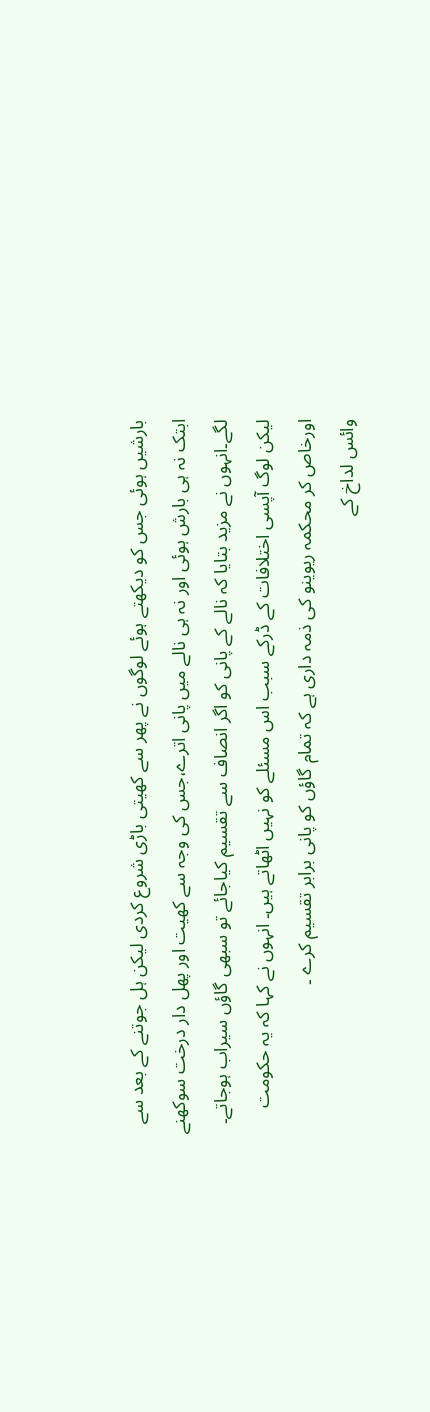بارشیں ہوئی جس کو دیکھتے ہوئے لوگوں نے پھر سے کھیتی باڑی شروع کردی لیکن ہل جوتنے کے بعد سے ابتک نہ ہی بارش ہوئی اور نہ ہی نالے میں پانی اترے،جس کی وجہ سے کھیت اور پھل دار درخت سوکھنے لگے۔انہوں نے مزید بتایا کہ نالے کے پانی کو اگر انصاف سے تقسیم کیاجائے تو سبھی گاؤں سیراب ہوجاتے۔ لیکن لوگ آپسی اختلافات کے ڈرکے سبب اس مسئلے کو نہیں اٹھاتے ہیں۔ انہوں نے کہا کہ یہ حکومت اورخاص کر محکمہ ریوینو کی ذمہ داری ہے کہ تمام گاؤں کو پانی برابر تقسیم کرے ۔
وائس لداخ کے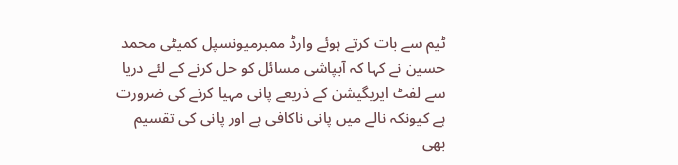ٹیم سے بات کرتے ہوئے وارڈ ممبرمیونسپل کمیٹی محمد حسین نے کہا کہ آبپاشی مسائل کو حل کرنے کے لئے دریا سے لفٹ ایریگیشن کے ذریعے پانی مہیا کرنے کی ضرورت ہے کیونکہ نالے میں پانی ناکافی ہے اور پانی کی تقسیم بھی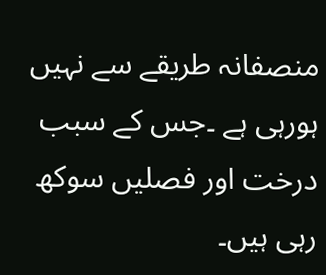منصفانہ طریقے سے نہیں ہورہی ہے ۔جس کے سبب درخت اور فصلیں سوکھ رہی ہیں۔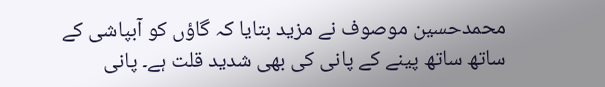محمدحسین موصوف نے مزید بتایا کہ گاؤں کو آبپاشی کے ساتھ ساتھ پینے کے پانی کی بھی شدید قلت ہے۔ پانی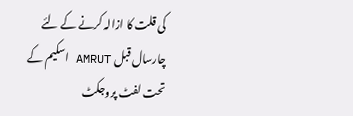کی قلت کا ازالہ کرنے کے لئے چارسال قبل AMRUT اسکیم کے تحت لفٹ پروجکٹ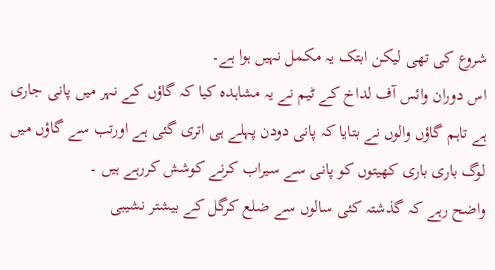شروع کی تھی لیکن ابتک یہ مکمل نہیں ہوا ہے۔
اس دوران وائس آف لداخ کے ٹیم نے یہ مشاہدہ کیا کہ گاؤں کے نہر میں پانی جاری ہے تاہم گاؤں والوں نے بتایا کہ پانی دودن پہلے ہی اتری گئی ہے اورتب سے گاؤں میں لوگ باری باری کھیتوں کو پانی سے سیراب کرنے کوشش کررہے ہیں ۔
واضح رہے کہ گذشتہ کئی سالوں سے ضلع کرگل کے بیشتر نشیبی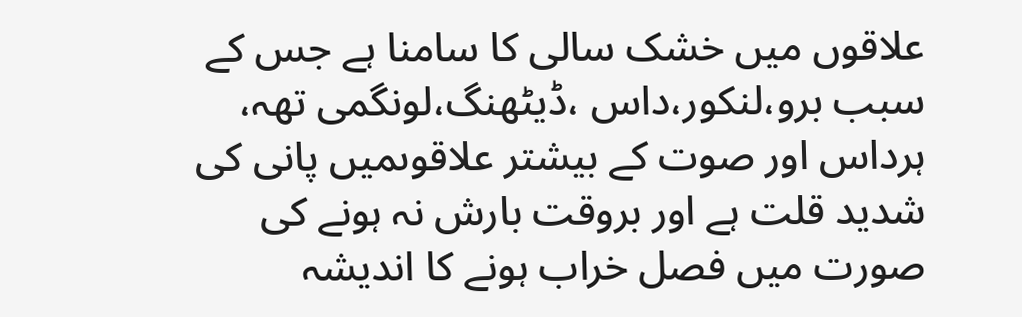علاقوں میں خشک سالی کا سامنا ہے جس کے سبب برو،لنکور،داس ،ڈیٹھنگ،لونگمی تھہ، ہرداس اور صوت کے بیشتر علاقوںمیں پانی کی شدید قلت ہے اور بروقت بارش نہ ہونے کی صورت میں فصل خراب ہونے کا اندیشہ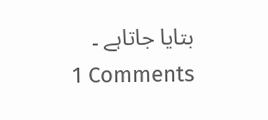بتایا جاتاہے ۔
1 Comments